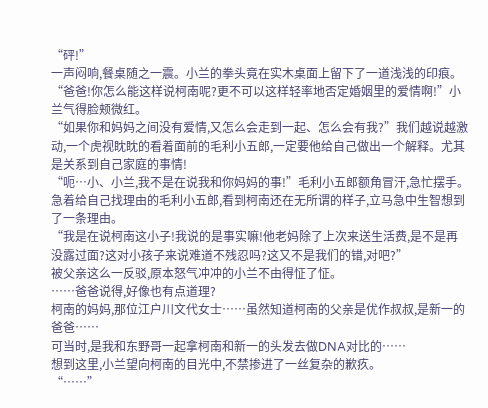“砰!”
一声闷响,餐桌随之一震。小兰的拳头竟在实木桌面上留下了一道浅浅的印痕。
“爸爸!你怎么能这样说柯南呢?更不可以这样轻率地否定婚姻里的爱情啊!”小兰气得脸颊微红。
“如果你和妈妈之间没有爱情,又怎么会走到一起、怎么会有我?”我们越说越激动,一个虎视眈眈的看着面前的毛利小五郎,一定要他给自己做出一个解释。尤其是关系到自己家庭的事情!
“呃…小、小兰,我不是在说我和你妈妈的事!”毛利小五郎额角冒汗,急忙摆手。急着给自己找理由的毛利小五郎,看到柯南还在无所谓的样子,立马急中生智想到了一条理由。
“我是在说柯南这小子!我说的是事实嘛!他老妈除了上次来送生活费,是不是再没露过面?这对小孩子来说难道不残忍吗?这又不是我们的错,对吧?”
被父亲这么一反驳,原本怒气冲冲的小兰不由得怔了怔。
……爸爸说得,好像也有点道理?
柯南的妈妈,那位江户川文代女士……虽然知道柯南的父亲是优作叔叔,是新一的爸爸……
可当时,是我和东野哥一起拿柯南和新一的头发去做DNA对比的……
想到这里,小兰望向柯南的目光中,不禁掺进了一丝复杂的歉疚。
“……”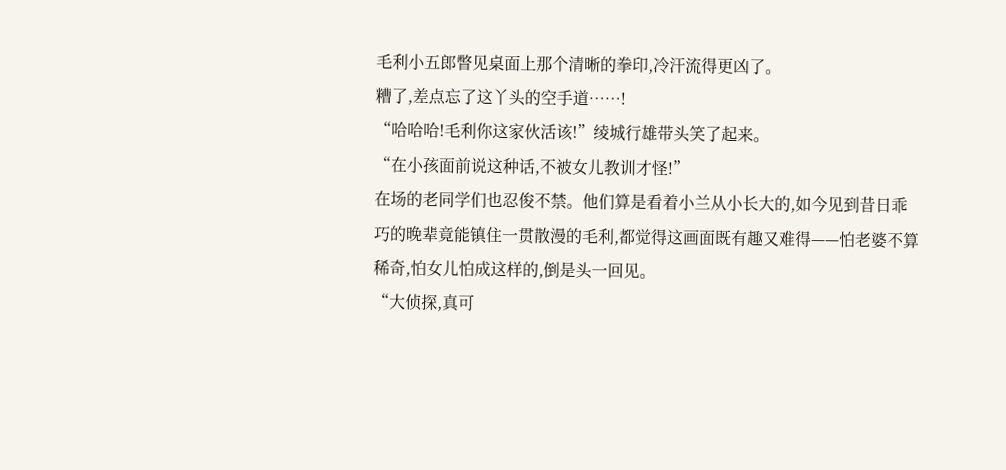毛利小五郎瞥见桌面上那个清晰的拳印,冷汗流得更凶了。
糟了,差点忘了这丫头的空手道……!
“哈哈哈!毛利你这家伙活该!”绫城行雄带头笑了起来。
“在小孩面前说这种话,不被女儿教训才怪!”
在场的老同学们也忍俊不禁。他们算是看着小兰从小长大的,如今见到昔日乖巧的晚辈竟能镇住一贯散漫的毛利,都觉得这画面既有趣又难得——怕老婆不算稀奇,怕女儿怕成这样的,倒是头一回见。
“大侦探,真可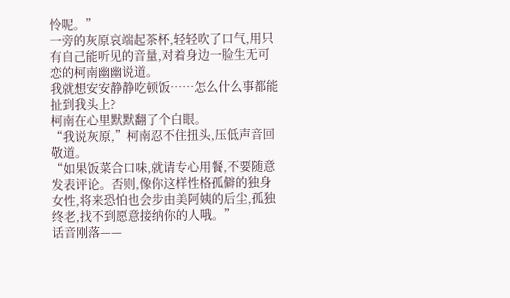怜呢。”
一旁的灰原哀端起茶杯,轻轻吹了口气,用只有自己能听见的音量,对着身边一脸生无可恋的柯南幽幽说道。
我就想安安静静吃顿饭……怎么什么事都能扯到我头上?
柯南在心里默默翻了个白眼。
“我说灰原,”柯南忍不住扭头,压低声音回敬道。
“如果饭菜合口味,就请专心用餐,不要随意发表评论。否则,像你这样性格孤僻的独身女性,将来恐怕也会步由美阿姨的后尘,孤独终老,找不到愿意接纳你的人哦。”
话音刚落——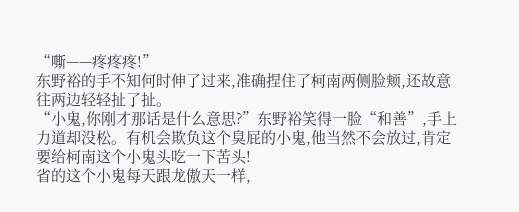“嘶——疼疼疼!”
东野裕的手不知何时伸了过来,准确捏住了柯南两侧脸颊,还故意往两边轻轻扯了扯。
“小鬼,你刚才那话是什么意思?”东野裕笑得一脸“和善”,手上力道却没松。有机会欺负这个臭屁的小鬼,他当然不会放过,肯定要给柯南这个小鬼头吃一下苦头!
省的这个小鬼每天跟龙傲天一样,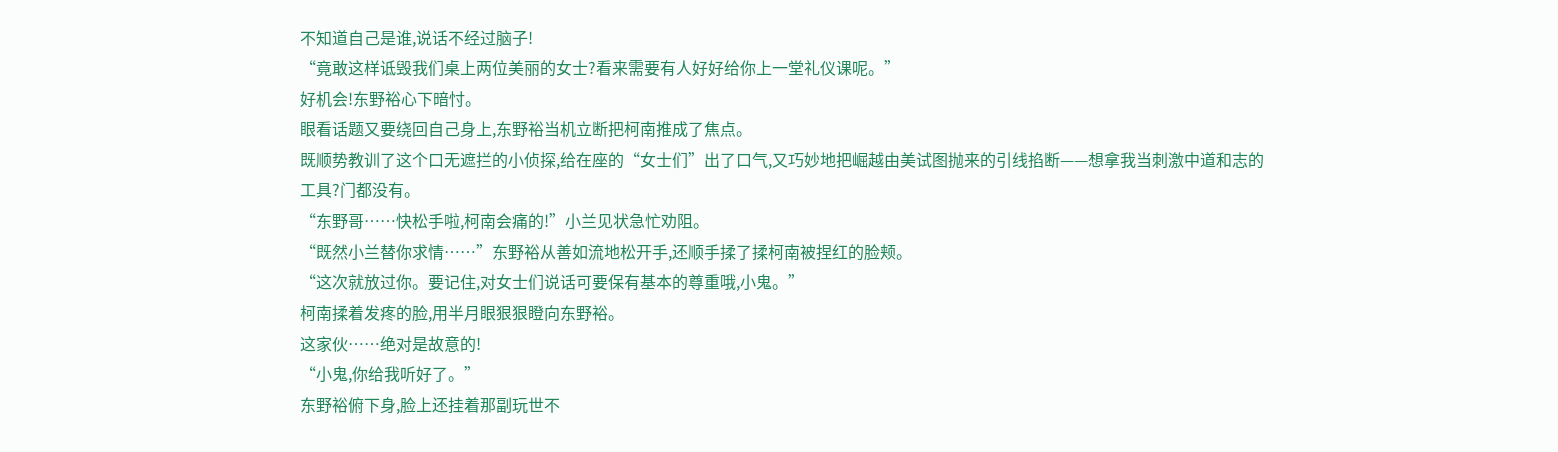不知道自己是谁,说话不经过脑子!
“竟敢这样诋毁我们桌上两位美丽的女士?看来需要有人好好给你上一堂礼仪课呢。”
好机会!东野裕心下暗忖。
眼看话题又要绕回自己身上,东野裕当机立断把柯南推成了焦点。
既顺势教训了这个口无遮拦的小侦探,给在座的“女士们”出了口气,又巧妙地把崛越由美试图抛来的引线掐断——想拿我当刺激中道和志的工具?门都没有。
“东野哥……快松手啦,柯南会痛的!”小兰见状急忙劝阻。
“既然小兰替你求情……”东野裕从善如流地松开手,还顺手揉了揉柯南被捏红的脸颊。
“这次就放过你。要记住,对女士们说话可要保有基本的尊重哦,小鬼。”
柯南揉着发疼的脸,用半月眼狠狠瞪向东野裕。
这家伙……绝对是故意的!
“小鬼,你给我听好了。”
东野裕俯下身,脸上还挂着那副玩世不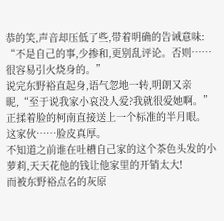恭的笑,声音却压低了些,带着明确的告诫意味:
“不是自己的事,少掺和,更别乱评论。否则……很容易引火烧身的。”
说完东野裕直起身,语气忽地一转,明朗又亲昵,“至于说我家小哀没人爱?我就很爱她啊。”
正揉着脸的柯南直接送上一个标准的半月眼。
这家伙……脸皮真厚。
不知道之前谁在吐槽自己家的这个茶色头发的小萝莉,天天花他的钱让他家里的开销太大!
而被东野裕点名的灰原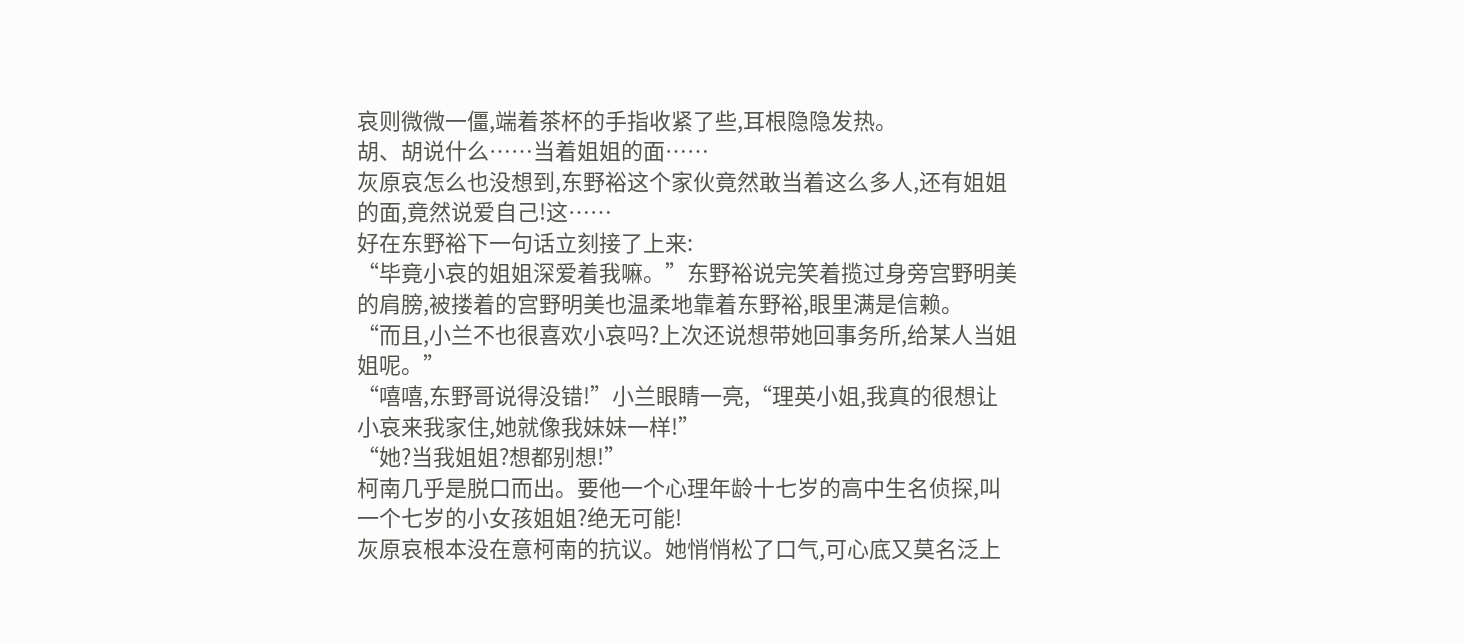哀则微微一僵,端着茶杯的手指收紧了些,耳根隐隐发热。
胡、胡说什么……当着姐姐的面……
灰原哀怎么也没想到,东野裕这个家伙竟然敢当着这么多人,还有姐姐的面,竟然说爱自己!这……
好在东野裕下一句话立刻接了上来:
“毕竟小哀的姐姐深爱着我嘛。”东野裕说完笑着揽过身旁宫野明美的肩膀,被搂着的宫野明美也温柔地靠着东野裕,眼里满是信赖。
“而且,小兰不也很喜欢小哀吗?上次还说想带她回事务所,给某人当姐姐呢。”
“嘻嘻,东野哥说得没错!”小兰眼睛一亮,“理英小姐,我真的很想让小哀来我家住,她就像我妹妹一样!”
“她?当我姐姐?想都别想!”
柯南几乎是脱口而出。要他一个心理年龄十七岁的高中生名侦探,叫一个七岁的小女孩姐姐?绝无可能!
灰原哀根本没在意柯南的抗议。她悄悄松了口气,可心底又莫名泛上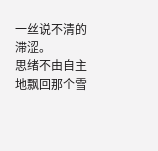一丝说不清的滞涩。
思绪不由自主地飘回那个雪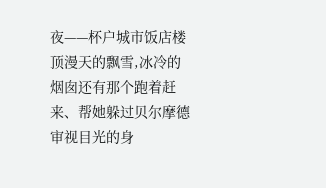夜——杯户城市饭店楼顶漫天的飘雪,冰冷的烟囱还有那个跑着赶来、帮她躲过贝尔摩德审视目光的身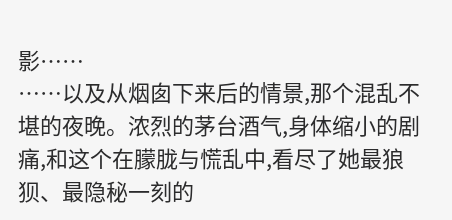影……
……以及从烟囱下来后的情景,那个混乱不堪的夜晚。浓烈的茅台酒气,身体缩小的剧痛,和这个在朦胧与慌乱中,看尽了她最狼狈、最隐秘一刻的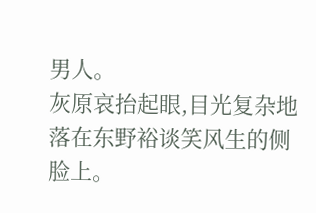男人。
灰原哀抬起眼,目光复杂地落在东野裕谈笑风生的侧脸上。